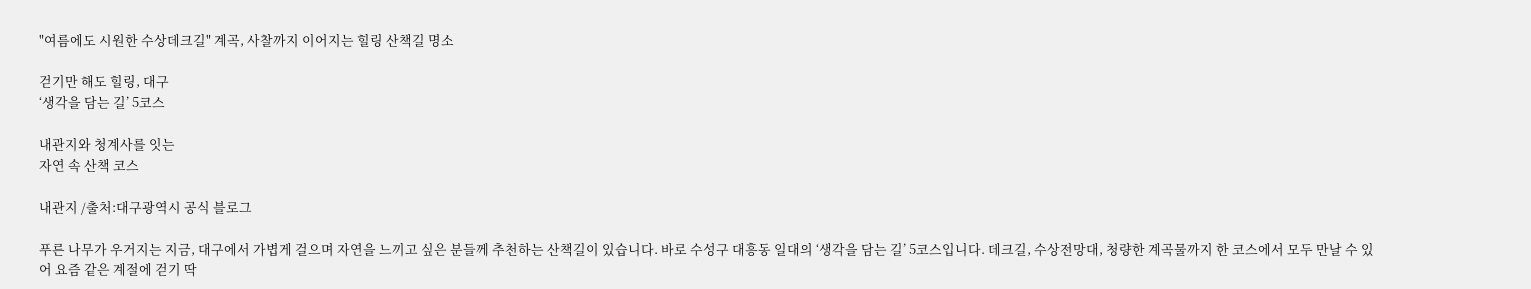"여름에도 시원한 수상데크길" 계곡, 사찰까지 이어지는 힐링 산책길 명소

걷기만 해도 힐링, 대구
‘생각을 담는 길’ 5코스

내관지와 청계사를 잇는
자연 속 산책 코스

내관지 /출처:대구광역시 공식 블로그

푸른 나무가 우거지는 지금, 대구에서 가볍게 걸으며 자연을 느끼고 싶은 분들께 추천하는 산책길이 있습니다. 바로 수성구 대흥동 일대의 ‘생각을 담는 길’ 5코스입니다. 데크길, 수상전망대, 청량한 계곡물까지 한 코스에서 모두 만날 수 있어 요즘 같은 계절에 걷기 딱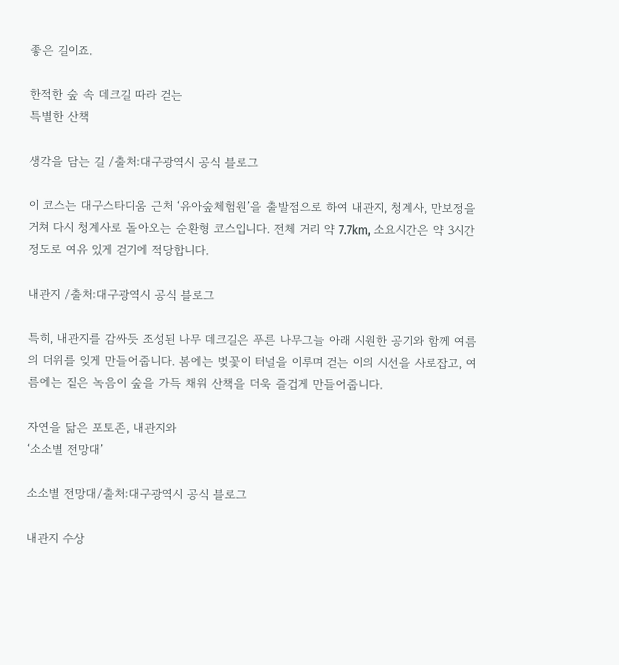좋은 길이죠.

한적한 숲 속 데크길 따라 걷는
특별한 산책

생각을 담는 길 /출처:대구광역시 공식 블로그

이 코스는 대구스타디움 근처 ‘유아숲체험원’을 출발점으로 하여 내관지, 청계사, 만보정을 거쳐 다시 청계사로 돌아오는 순환형 코스입니다. 전체 거리 약 7.7km, 소요시간은 약 3시간 정도로 여유 있게 걷기에 적당합니다.

내관지 /출처:대구광역시 공식 블로그

특히, 내관지를 감싸듯 조성된 나무 데크길은 푸른 나무그늘 아래 시원한 공기와 함께 여름의 더위를 잊게 만들어줍니다. 봄에는 벚꽃이 터널을 이루며 걷는 이의 시선을 사로잡고, 여름에는 짙은 녹음이 숲을 가득 채워 산책을 더욱 즐겁게 만들어줍니다.

자연을 닮은 포토존, 내관지와
‘소소별 전망대’

소소별 전망대/출처:대구광역시 공식 블로그

내관지 수상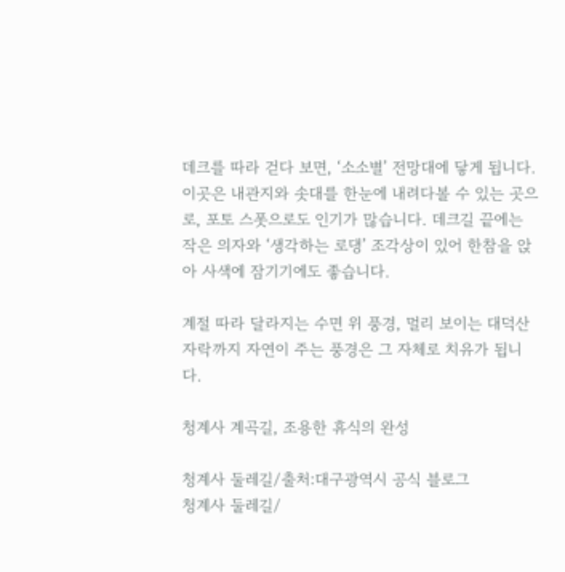데크를 따라 걷다 보면, ‘소소별’ 전망대에 닿게 됩니다. 이곳은 내관지와 솟대를 한눈에 내려다볼 수 있는 곳으로, 포토 스폿으로도 인기가 많습니다. 데크길 끝에는 작은 의자와 ‘생각하는 로댕’ 조각상이 있어 한참을 앉아 사색에 잠기기에도 좋습니다.

계절 따라 달라지는 수면 위 풍경, 멀리 보이는 대덕산 자락까지 자연이 주는 풍경은 그 자체로 치유가 됩니다.

청계사 계곡길, 조용한 휴식의 완성

청계사 둘레길/출처:대구광역시 공식 블로그
청계사 둘레길/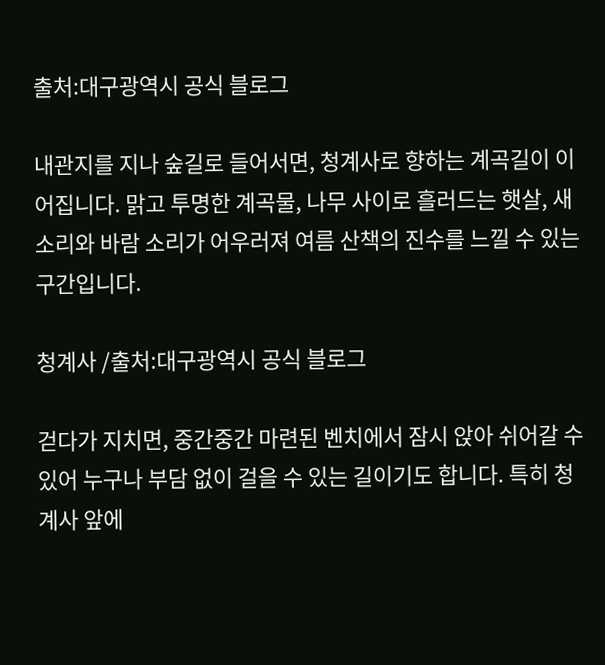출처:대구광역시 공식 블로그

내관지를 지나 숲길로 들어서면, 청계사로 향하는 계곡길이 이어집니다. 맑고 투명한 계곡물, 나무 사이로 흘러드는 햇살, 새소리와 바람 소리가 어우러져 여름 산책의 진수를 느낄 수 있는 구간입니다.

청계사 /출처:대구광역시 공식 블로그

걷다가 지치면, 중간중간 마련된 벤치에서 잠시 앉아 쉬어갈 수 있어 누구나 부담 없이 걸을 수 있는 길이기도 합니다. 특히 청계사 앞에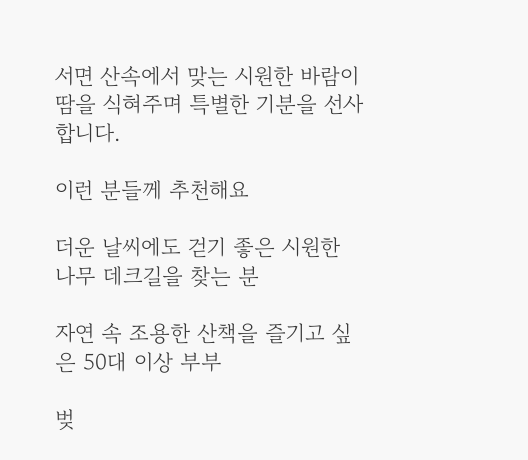서면 산속에서 맞는 시원한 바람이 땀을 식혀주며 특별한 기분을 선사합니다.

이런 분들께 추천해요

더운 날씨에도 걷기 좋은 시원한 나무 데크길을 찾는 분

자연 속 조용한 산책을 즐기고 싶은 50대 이상 부부

벚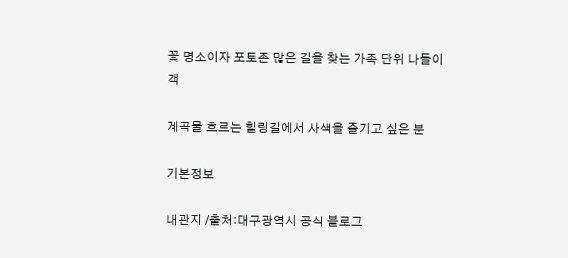꽃 명소이자 포토존 많은 길을 찾는 가족 단위 나들이객

계곡물 흐르는 힐링길에서 사색을 즐기고 싶은 분

기본정보

내관지 /출처:대구광역시 공식 블로그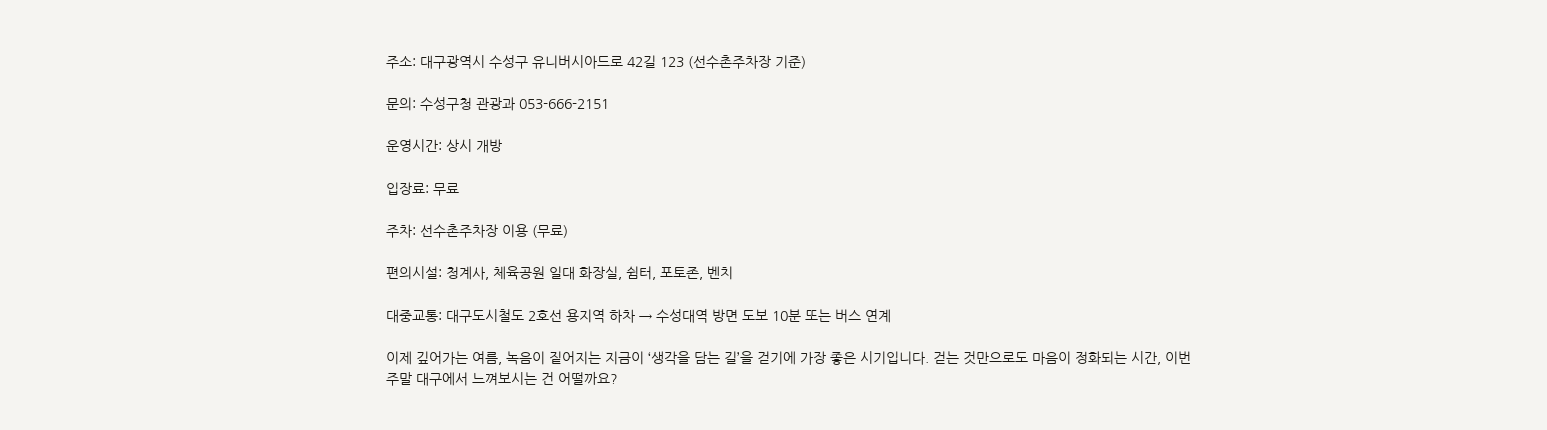주소: 대구광역시 수성구 유니버시아드로 42길 123 (선수촌주차장 기준)

문의: 수성구청 관광과 053-666-2151

운영시간: 상시 개방

입장료: 무료

주차: 선수촌주차장 이용 (무료)

편의시설: 청계사, 체육공원 일대 화장실, 쉼터, 포토존, 벤치

대중교통: 대구도시철도 2호선 용지역 하차 → 수성대역 방면 도보 10분 또는 버스 연계

이제 깊어가는 여름, 녹음이 짙어지는 지금이 ‘생각을 담는 길’을 걷기에 가장 좋은 시기입니다. 걷는 것만으로도 마음이 정화되는 시간, 이번 주말 대구에서 느껴보시는 건 어떨까요?